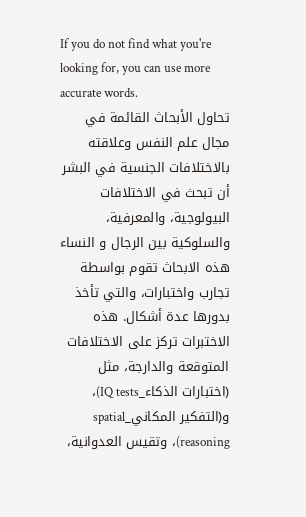If you do not find what you're looking for, you can use more accurate words.
تحاول الأبحاث القائمة في مجال علم النفس وعلاقته بالاختلافات الجنسية في البشر أن تبحث في الاختلافات البيولوجية، والمعرفية، والسلوكية بين الرجال و النساء هذه الابحاث تقوم بواسطة تجارب واختبارات، والتي تأخذ بدورها عدة أشكال. هذه الاختبرات تركز على الاختلافات المتوقعة والدارجة، مثل (اختبارات الذكاء_IQ tests)، و(التفكير المكاني_spatial reasoning)، وتقيس العدوانية،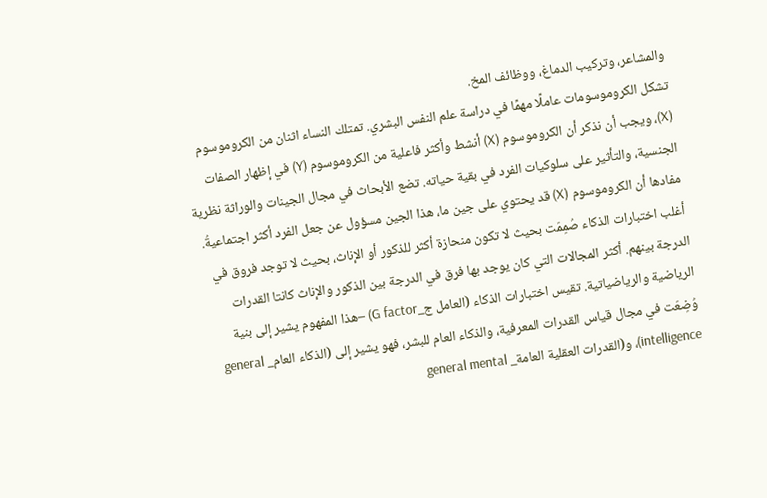والمشاعر، وتركيب الدماغ، ووظائف المخ.
تشكل الكروموسومات عاملًا مهمًا في دراسة علم النفس البشري. تمتلك النساء اثنان من الكروموسوم (X)، ويجب أن نذكر أن الكروموسوم (X) أنشط وأكثر فاعلية من الكروموسوم (Y) في إظهار الصفات الجنسية، والتأثير على سلوكيات الفرد في بقية حياته. تضع الأبحاث في مجال الجينات والوراثة نظرية مفادها أن الكروموسوم (X) قد يحتوي على جين ما، هذا الجين مسؤول عن جعل الفرد أكثر اجتماعيةُ.
أغلب اختبارات الذكاء صُمِمَت بحيث لا تكون منحازة أكثر للذكور أو الإناث، بحيث لا توجد فروق في الدرجة بينهم. أكثر المجالات التي كان يوجد بها فرق في الدرجة بين الذكور والإناث كانتا القدرات الرياضية والرياضياتية. تقيس اختبارات الذكاء (العامل ج_G factor) –هذا المفهوم يشير إلى بنية وُضِعَت في مجال قياس القدرات المعرفية، والذكاء العام للبشر، فهو يشير إلى (الذكاء العام_ general intelligence)، و(القدرات العقلية العامة_ general mental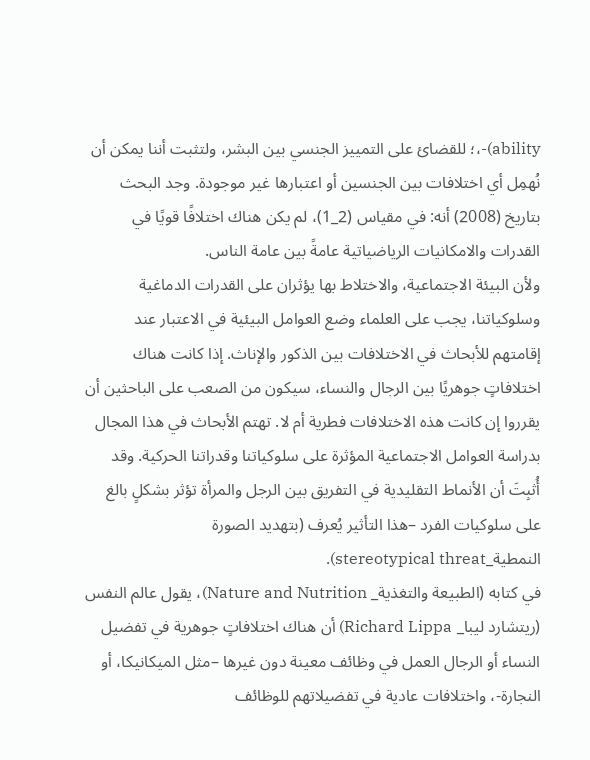ability)-،؛ للقضائ على التمييز الجنسي بين البشر، ولتثبت أننا يمكن أن نُهمِل أي اختلافات بين الجنسين أو اعتبارها غير موجودة. وجد البحث بتاريخ (2008) أنه: في مقياس (2_1)، لم يكن هناك اختلافًا قويًا في القدرات والامكانيات الرياضياتية عامةً بين عامة الناس.
ولأن البيئة الاجتماعية، والاختلاط بها يؤثران على القدرات الدماغية وسلوكياتنا، يجب على العلماء وضع العوامل البيئية في الاعتبار عند إقامتهم للأبحاث في الاختلافات بين الذكور والإناث. إذا كانت هناك اختلافاتٍ جوهريًا بين الرجال والنساء، سيكون من الصعب على الباحثين أن يقرروا إن كانت هذه الاختلافات فطرية أم لا. تهتم الأبحاث في هذا المجال بدراسة العوامل الاجتماعية المؤثرة على سلوكياتنا وقدراتنا الحركية. وقد أُثبِتَ أن الأنماط التقليدية في التفريق بين الرجل والمرأة تؤثر بشكلٍ بالغ على سلوكيات الفرد –هذا التأثير يُعرف (بتهديد الصورة النمطية_stereotypical threat).
في كتابه (الطبيعة والتغذية_ Nature and Nutrition)، يقول عالم النفس (ريتشارد ليبا_ Richard Lippa) أن هناك اختلافاتٍ جوهرية في تفضيل النساء أو الرجال العمل في وظائف معينة دون غيرها –مثل الميكانيكا، أو النجارة-، واختلافات عادية في تفضيلاتهم للوظائف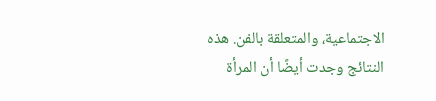الاجتماعية، والمتعلقة بالفن. هذه النتائج وجدت أيضًا أن المرأة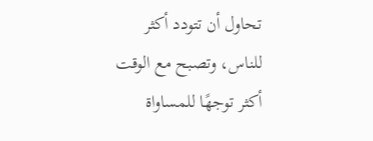تحاول أن تتودد أكثر للناس، وتصبح مع الوقت أكثر توجهًا للمساواة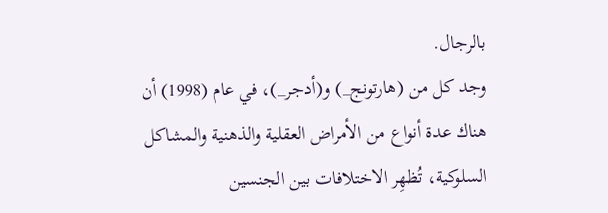بالرجال.
وجد كل من (هارتونج_) و(أدجر_)، في عام (1998) أن هناك عدة أنواع من الأمراض العقلية والذهنية والمشاكل السلوكية، تُظهِر الاختلافات بين الجنسين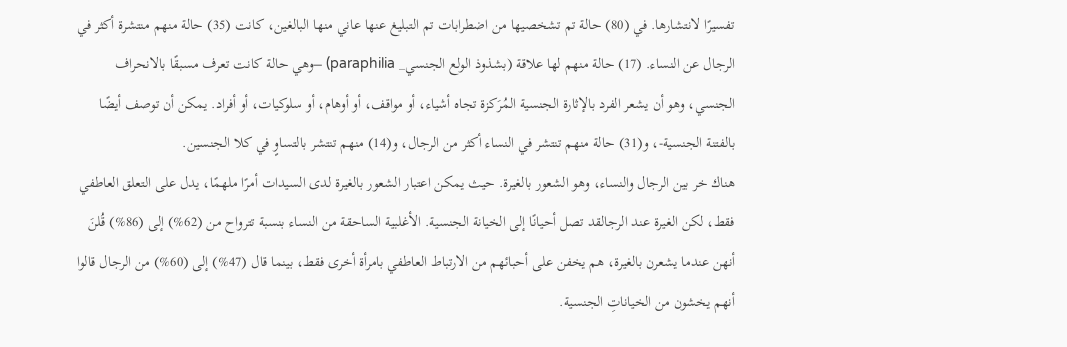تفسيرًا لانتشارها. في (80) حالة تم تشخصيها من اضطرابات تم التبليغ عنها عاني منها البالغين، كانت (35) حالة منهم منتشرة أكثر في الرجال عن النساء. (17) حالة منهم لها علاقة (بشذوذ الولع الجنسي_ paraphilia) –وهي حالة كانت تعرف مسبقًا بالانحراف الجنسي، وهو أن يشعر الفرد بالإثارة الجنسية المُرَكزة تجاه أشياء، أو مواقف، أو أوهام، أو سلوكيات، أو أفراد. يمكن أن توصف أيضًا بالفتنة الجنسية-، و(31) حالة منهم تنتشر في النساء أكثر من الرجال، و(14) منهم تنتشر بالتساوٍ في كلا الجنسين.
هناك خر بين الرجال والنساء، وهو الشعور بالغيرة. حيث يمكن اعتبار الشعور بالغيرة لدى السيدات أمرًا ملهمًا، يدل على التعلق العاطفي فقط، لكن الغيرة عند الرجالقد تصل أحيانًا إلى الخيانة الجنسية. الأغلبية الساحقة من النساء بنسبة تترواح من (62%) إلى (86%) قُلنَ أنهن عندما يشعرن بالغيرة، هم يخفن على أحبائهم من الارتباط العاطفي بامرأة أخرى فقط، بينما قال (47%) إلى (60%) من الرجال قالوا أنهم يخشون من الخياناتِ الجنسية.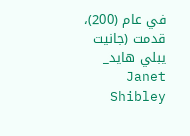في عام (200)، قدمت (جانيت يبلي هايد_ Janet Shibley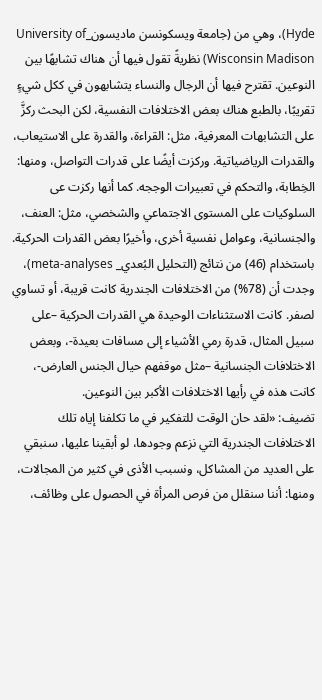Hyde)، وهي من (جامعة ويسكونسن ماديسون_University of Wisconsin Madison) نظريةً تقول فيها أن هناك تشابهًا بين النوعين. تقترح فيها أن الرجال والنساء يتشابهون في ككل شيءٍ تقريبًا، بالطبع هناك بعض الاختلافات النفسية، لكن البحث ركزَّ على التشابهات المعرفية، مثل: القراءة، والقدرة على الاستيعاب، والقدرات الرياضياتية. وركزت أيضًا على قدرات التواصل، ومنها: الخِطابة، والتحكم في تعبيرات الوججه. كما أنها ركزت عى السلوكيات على المستوى الاجتماعي والشخصي، مثل: العنف، والجنسانية، وعوامل نفسية أخرى، وأخيرًا بعض القدرات الحركية.
باستخدام (46) من نتائج (التحليل البُعدي_ meta-analyses)، وجدت أن (78%) من الاختلافات الجندرية كانت قريبة، أو تساوي لصفر. كانت الاستثناءات الوحيدة هي القدرات الحركية –على سبيل المثال، قدرة رمي الأشياء إلى مسافات بعيدة-، وبعض الاختلافات الجنسانية –مثل موقفهم حيال الجنس العارض-، كانت هذه في رأيها الاختلافات الأكبر بين النوعين.
تضيف: «لقد حان الوقت للتفكير في ما تكلفنا إياه تلك الاختلافات الجندرية التي نزعم وجودها، لو أبقينا عليها، سنبقي على العديد من المشاكل، ونسبب الأذى في كثير من المجالات، ومنها: أننا سنقلل من فرص المرأة في الحصول على وظائف،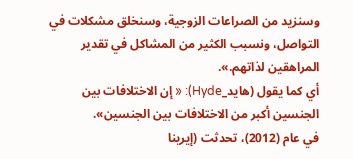وسنزيد من الصراعات الزوجية، وسنخلق مشكلات في التواصل، ونسبب الكثير من المشاكل في تقدير المراهقين لذاتهم.».
أي كما يقول (هايد_Hyde): « إن الاختلافات بين الجنسين أكبر من الاختلافات بين الجنسين».
في عام (2012)، تحدثت (إيرينا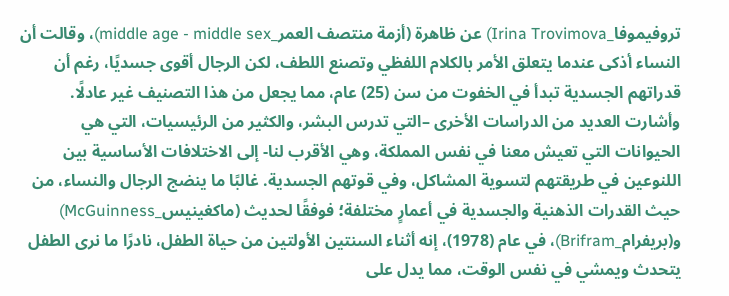تروفيموفا_Irina Trovimova) عن ظاهرة (أزمة منتصف العمر_middle age - middle sex)، وقالت أن النساء أذكى عندما يتعلق الأمر بالكلام اللفظي وتصنع اللطف، لكن الرجال أقوى جسديًا، رغم أن قدراتهم الجسدية تبدأ في الخفوت من سن (25) عام، مما يجعل من هذا التصنيف غير عادلًا.
وأشارت العديد من الدراسات الأخرى –التي تدرس البشر، والكثير من الرئيسيات، التي هي الحيوانات التي تعيش معنا في نفس المملكة، وهي الأقرب لنا- إلى الاختلافات الأساسية بين اللنوعين في طريقتهم لتسوية المشاكل، وفي قوتهم الجسدية. غالبًا ما ينضج الرجال والنساء، من حيث القدرات الذهنية والجسدية في أعمارٍ مختلفة؛ فوفقًا لحديث (ماكغينيس_McGuinness) و(بريفرام_Brifram)، في عام (1978)، إنه أثناء السنتين الأولتين من حياة الطفل، نادرًا ما نرى الطفل يتحدث ويمشي في نفس الوقت، مما يدل على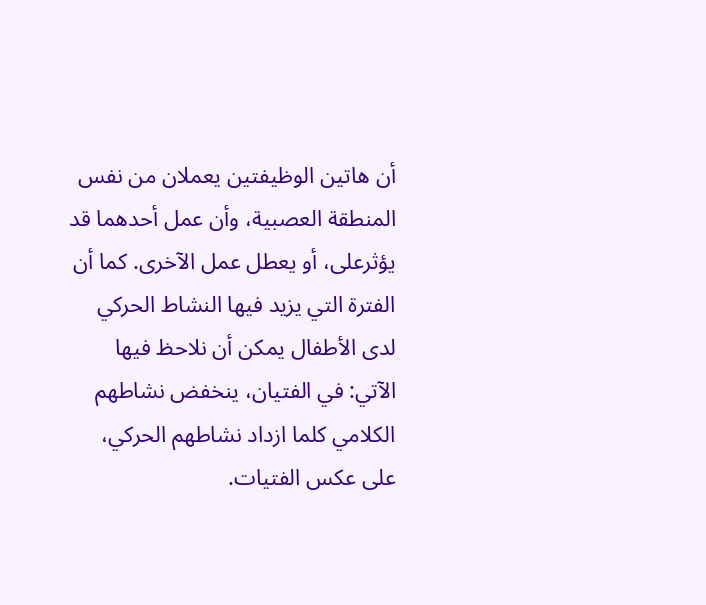أن هاتين الوظيفتين يعملان من نفس المنطقة العصبية، وأن عمل أحدهما قد يؤثرعلى، أو يعطل عمل الآخرى. كما أن الفترة التي يزيد فيها النشاط الحركي لدى الأطفال يمكن أن نلاحظ فيها الآتي: في الفتيان، ينخفض نشاطهم الكلامي كلما ازداد نشاطهم الحركي، على عكس الفتيات.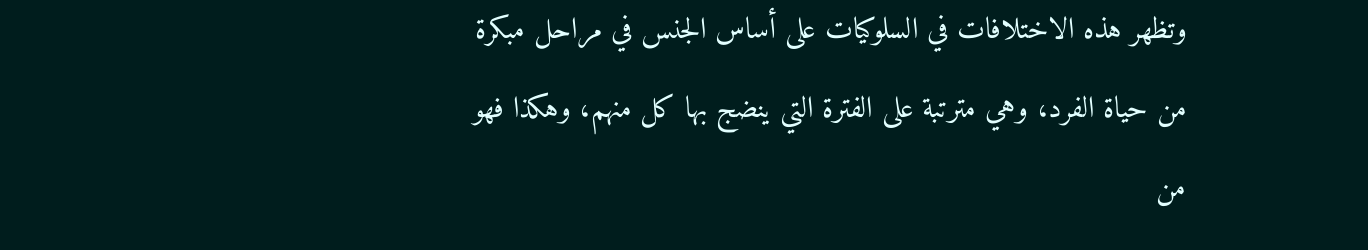وتظهر هذه الاختلافات في السلوكيات على أساس الجنس في مراحل مبكرة من حياة الفرد، وهي مترتبة على الفترة التي ينضج بها كل منهم، وهكذا فهو من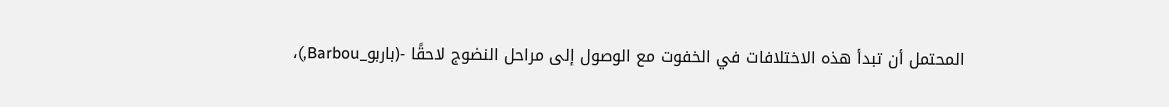المحتمل أن تبدأ هذه الاختلافات في الخفوت مع الوصول إلى مراحل النضوج لاحقًا -(باربو_Barbou,)،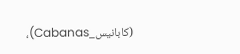(كابانيس_Cabanas)،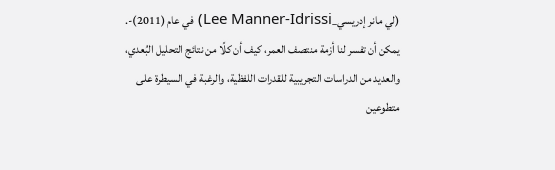(لي مانر إدريسي_Lee Manner-Idrissi) في عام (2011)-. يمكن أن تفسر لنا أزمة منتصف العمر، كيف أن كلًا من نتائج التحليل البُعدي، والعديد من الدراسات التجريبية للقدرات اللفظية، والرغبة في السيطرة على متطوعين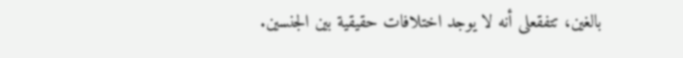بالغين، تتفقعلى أنه لا يوجد اختلافات حقيقية بين الجنسين.